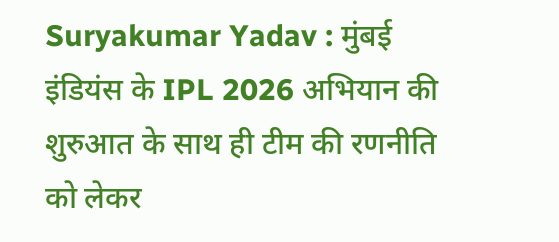Suryakumar Yadav : मुंबई इंडियंस के IPL 2026 अभियान की शुरुआत के साथ ही टीम की रणनीति को लेकर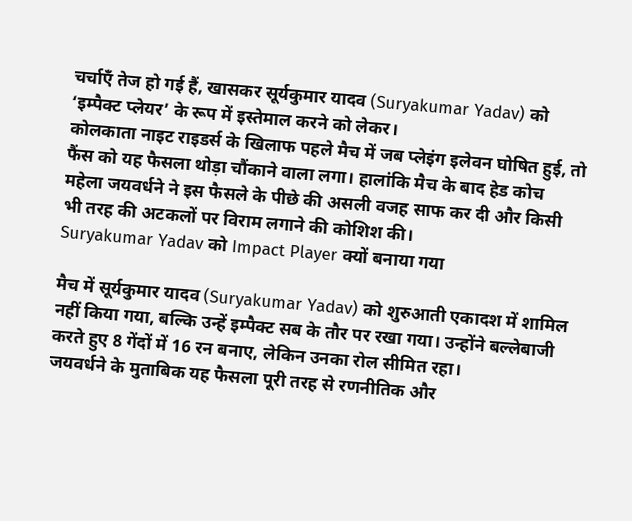चर्चाएँ तेज हो गई हैं, खासकर सूर्यकुमार यादव (Suryakumar Yadav) को ‘इम्पैक्ट प्लेयर’ के रूप में इस्तेमाल करने को लेकर।
कोलकाता नाइट राइडर्स के खिलाफ पहले मैच में जब प्लेइंग इलेवन घोषित हुई, तो फैंस को यह फैसला थोड़ा चौंकाने वाला लगा। हालांकि मैच के बाद हेड कोच महेला जयवर्धने ने इस फैसले के पीछे की असली वजह साफ कर दी और किसी भी तरह की अटकलों पर विराम लगाने की कोशिश की।
Suryakumar Yadav को Impact Player क्यों बनाया गया

मैच में सूर्यकुमार यादव (Suryakumar Yadav) को शुरुआती एकादश में शामिल नहीं किया गया, बल्कि उन्हें इम्पैक्ट सब के तौर पर रखा गया। उन्होंने बल्लेबाजी करते हुए 8 गेंदों में 16 रन बनाए, लेकिन उनका रोल सीमित रहा।
जयवर्धने के मुताबिक यह फैसला पूरी तरह से रणनीतिक और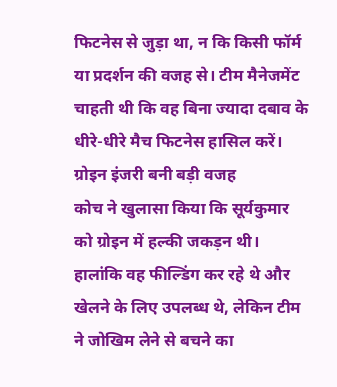फिटनेस से जुड़ा था, न कि किसी फॉर्म या प्रदर्शन की वजह से। टीम मैनेजमेंट चाहती थी कि वह बिना ज्यादा दबाव के धीरे-धीरे मैच फिटनेस हासिल करें।
ग्रोइन इंजरी बनी बड़ी वजह
कोच ने खुलासा किया कि सूर्यकुमार को ग्रोइन में हल्की जकड़न थी। हालांकि वह फील्डिंग कर रहे थे और खेलने के लिए उपलब्ध थे, लेकिन टीम ने जोखिम लेने से बचने का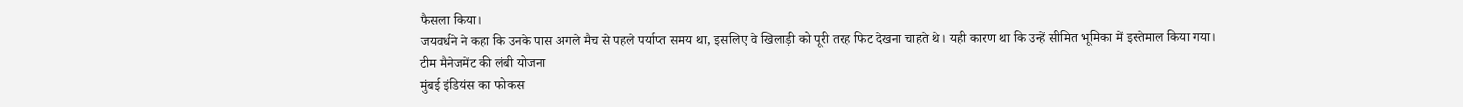फैसला किया।
जयवर्धने ने कहा कि उनके पास अगले मैच से पहले पर्याप्त समय था, इसलिए वे खिलाड़ी को पूरी तरह फिट देखना चाहते थे। यही कारण था कि उन्हें सीमित भूमिका में इस्तेमाल किया गया।
टीम मैनेजमेंट की लंबी योजना
मुंबई इंडियंस का फोकस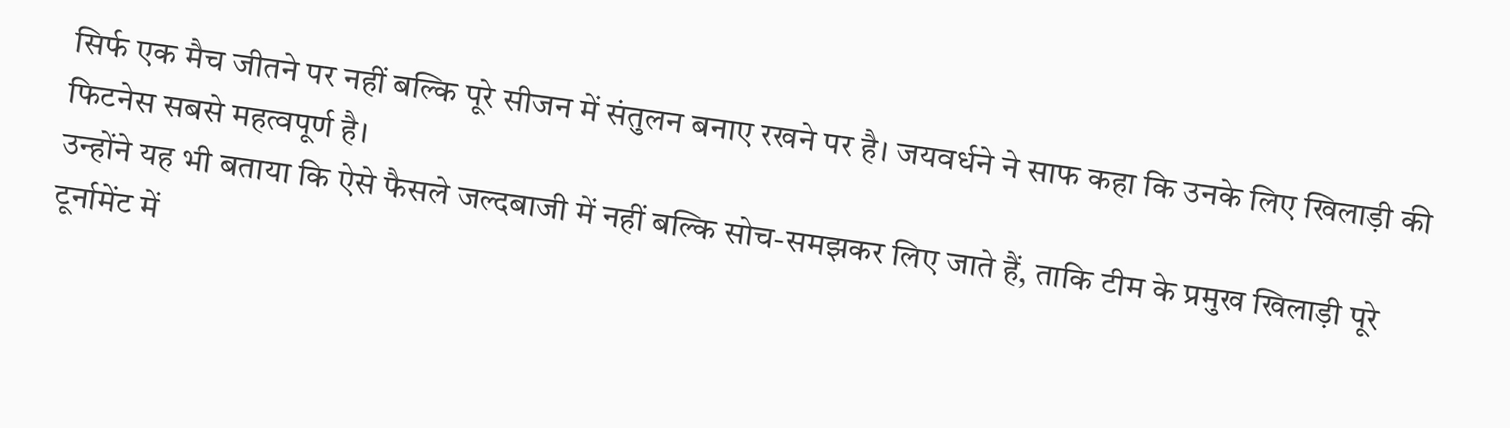सिर्फ एक मैच जीतने पर नहीं बल्कि पूरे सीजन में संतुलन बनाए रखने पर है। जयवर्धने ने साफ कहा कि उनके लिए खिलाड़ी की फिटनेस सबसे महत्वपूर्ण है।
उन्होंने यह भी बताया कि ऐसे फैसले जल्दबाजी में नहीं बल्कि सोच-समझकर लिए जाते हैं, ताकि टीम के प्रमुख खिलाड़ी पूरे टूर्नामेंट में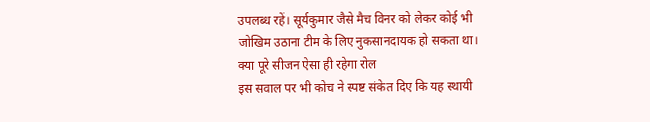उपलब्ध रहें। सूर्यकुमार जैसे मैच विनर को लेकर कोई भी जोखिम उठाना टीम के लिए नुकसानदायक हो सकता था।
क्या पूरे सीजन ऐसा ही रहेगा रोल
इस सवाल पर भी कोच ने स्पष्ट संकेत दिए कि यह स्थायी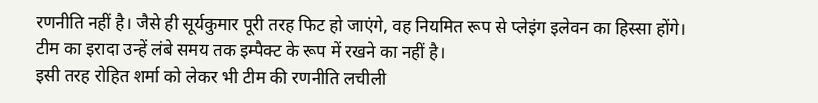रणनीति नहीं है। जैसे ही सूर्यकुमार पूरी तरह फिट हो जाएंगे, वह नियमित रूप से प्लेइंग इलेवन का हिस्सा होंगे। टीम का इरादा उन्हें लंबे समय तक इम्पैक्ट के रूप में रखने का नहीं है।
इसी तरह रोहित शर्मा को लेकर भी टीम की रणनीति लचीली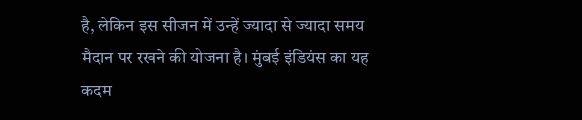है, लेकिन इस सीजन में उन्हें ज्यादा से ज्यादा समय मैदान पर रखने की योजना है। मुंबई इंडियंस का यह कदम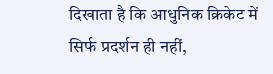दिखाता है कि आधुनिक क्रिकेट में सिर्फ प्रदर्शन ही नहीं,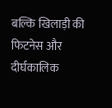बल्कि खिलाड़ी की फिटनेस और दीर्घकालिक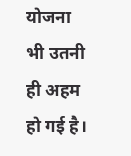योजना भी उतनी ही अहम हो गई है।